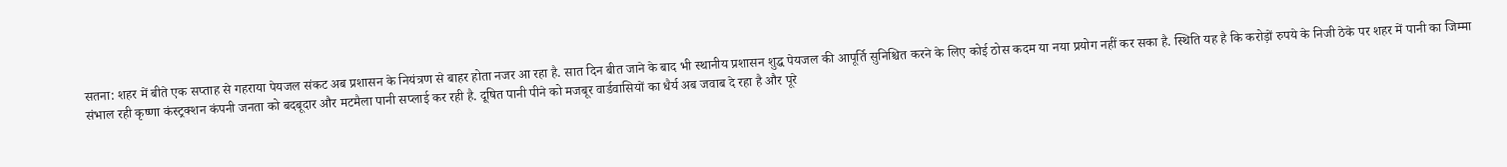सतना: शहर में बीते एक सप्ताह से गहराया पेयजल संकट अब प्रशासन के नियंत्रण से बाहर होता नजर आ रहा है. सात दिन बीत जाने के बाद भी स्थानीय प्रशासन शुद्ध पेयजल की आपूर्ति सुनिश्चित करने के लिए कोई ठोस कदम या नया प्रयोग नहीं कर सका है. स्थिति यह है कि करोड़ों रुपये के निजी ठेके पर शहर में पानी का जिम्मा संभाल रही कृष्णा कंस्ट्रक्शन कंपनी जनता को बदबूदार और मटमैला पानी सप्लाई कर रही है. दूषित पानी पीने को मजबूर वार्डवासियों का धैर्य अब जवाब दे रहा है और पूरे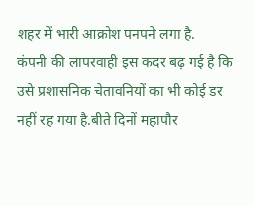शहर में भारी आक्रोश पनपने लगा है.
कंपनी की लापरवाही इस कदर बढ़ गई है कि उसे प्रशासनिक चेतावनियों का भी कोई डर नहीं रह गया है.बीते दिनों महापौर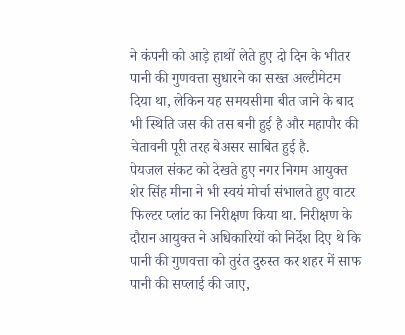ने कंपनी को आड़े हाथों लेते हुए दो दिन के भीतर पानी की गुणवत्ता सुधारने का सख्त अल्टीमेटम दिया था, लेकिन यह समयसीमा बीत जाने के बाद भी स्थिति जस की तस बनी हुई है और महापौर की चेतावनी पूरी तरह बेअसर साबित हुई है.
पेयजल संकट को देखते हुए नगर निगम आयुक्त शेर सिंह मीना ने भी स्वयं मोर्चा संभालते हुए वाटर फिल्टर प्लांट का निरीक्षण किया था. निरीक्षण के दौरान आयुक्त ने अधिकारियों को निर्देश दिए थे कि पानी की गुणवत्ता को तुरंत दुरुस्त कर शहर में साफ पानी की सप्लाई की जाए,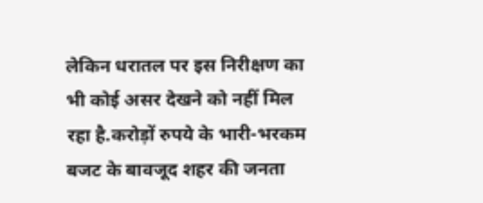लेकिन धरातल पर इस निरीक्षण का भी कोई असर देखने को नहीं मिल रहा है.करोड़ों रुपये के भारी-भरकम बजट के बावजूद शहर की जनता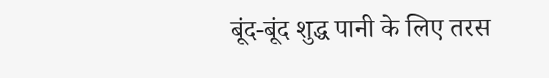बूंद-बूंद शुद्ध पानी के लिए तरस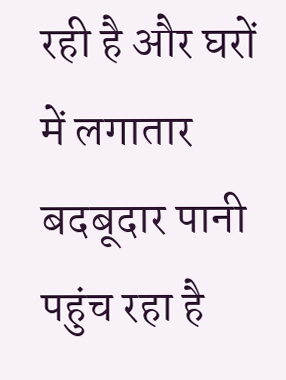रही है और घरों में लगातार बदबूदार पानी पहुंच रहा है